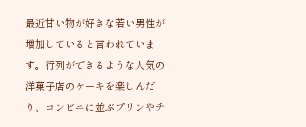最近甘い物が好きな若い男性が増加していると言われています。行列ができるような人気の洋菓子店のケーキを楽しんだり、コンビニに並ぶプリンやチ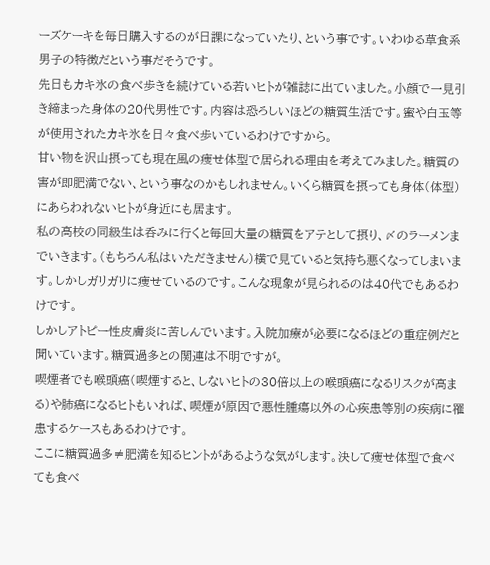ーズケーキを毎日購入するのが日課になっていたり、という事です。いわゆる草食系男子の特徴だという事だそうです。
先日もカキ氷の食べ歩きを続けている若いヒトが雑誌に出ていました。小顔で一見引き締まった身体の20代男性です。内容は恐ろしいほどの糖質生活です。蜜や白玉等が使用されたカキ氷を日々食べ歩いているわけですから。
甘い物を沢山摂っても現在風の痩せ体型で居られる理由を考えてみました。糖質の害が即肥満でない、という事なのかもしれません。いくら糖質を摂っても身体(体型)にあらわれないヒトが身近にも居ます。
私の高校の同級生は呑みに行くと毎回大量の糖質をアテとして摂り、〆のラーメンまでいきます。(もちろん私はいただきません)横で見ていると気持ち悪くなってしまいます。しかしガリガリに痩せているのです。こんな現象が見られるのは40代でもあるわけです。
しかしアトピー性皮膚炎に苦しんでいます。入院加療が必要になるほどの重症例だと聞いています。糖質過多との関連は不明ですが。
喫煙者でも喉頭癌(喫煙すると、しないヒトの30倍以上の喉頭癌になるリスクが高まる)や肺癌になるヒトもいれば、喫煙が原因で悪性腫瘍以外の心疾患等別の疾病に罹患するケースもあるわけです。
ここに糖質過多≠肥満を知るヒントがあるような気がします。決して痩せ体型で食べても食べ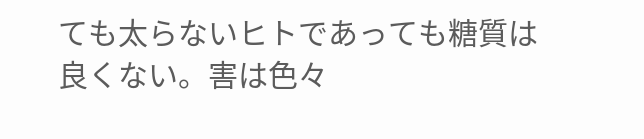ても太らないヒトであっても糖質は良くない。害は色々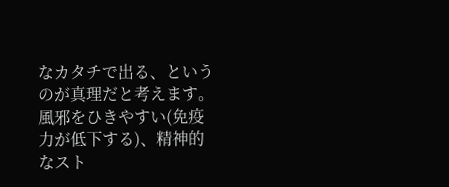なカタチで出る、というのが真理だと考えます。
風邪をひきやすい(免疫力が低下する)、精神的なスト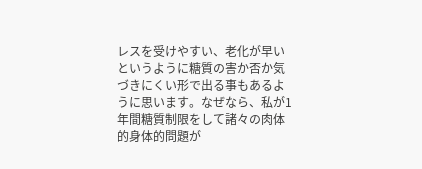レスを受けやすい、老化が早いというように糖質の害か否か気づきにくい形で出る事もあるように思います。なぜなら、私が1年間糖質制限をして諸々の肉体的身体的問題が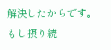解決したからです。もし摂り続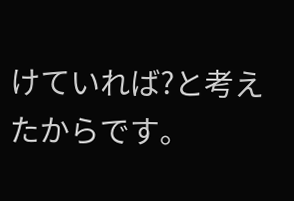けていれば?と考えたからです。